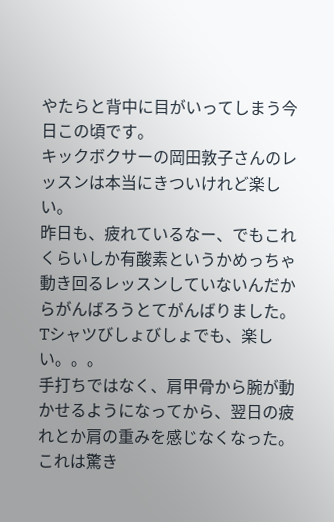やたらと背中に目がいってしまう今日この頃です。
キックボクサーの岡田敦子さんのレッスンは本当にきついけれど楽しい。
昨日も、疲れているなー、でもこれくらいしか有酸素というかめっちゃ動き回るレッスンしていないんだからがんばろうとてがんばりました。
Tシャツびしょびしょでも、楽しい。。。
手打ちではなく、肩甲骨から腕が動かせるようになってから、翌日の疲れとか肩の重みを感じなくなった。これは驚き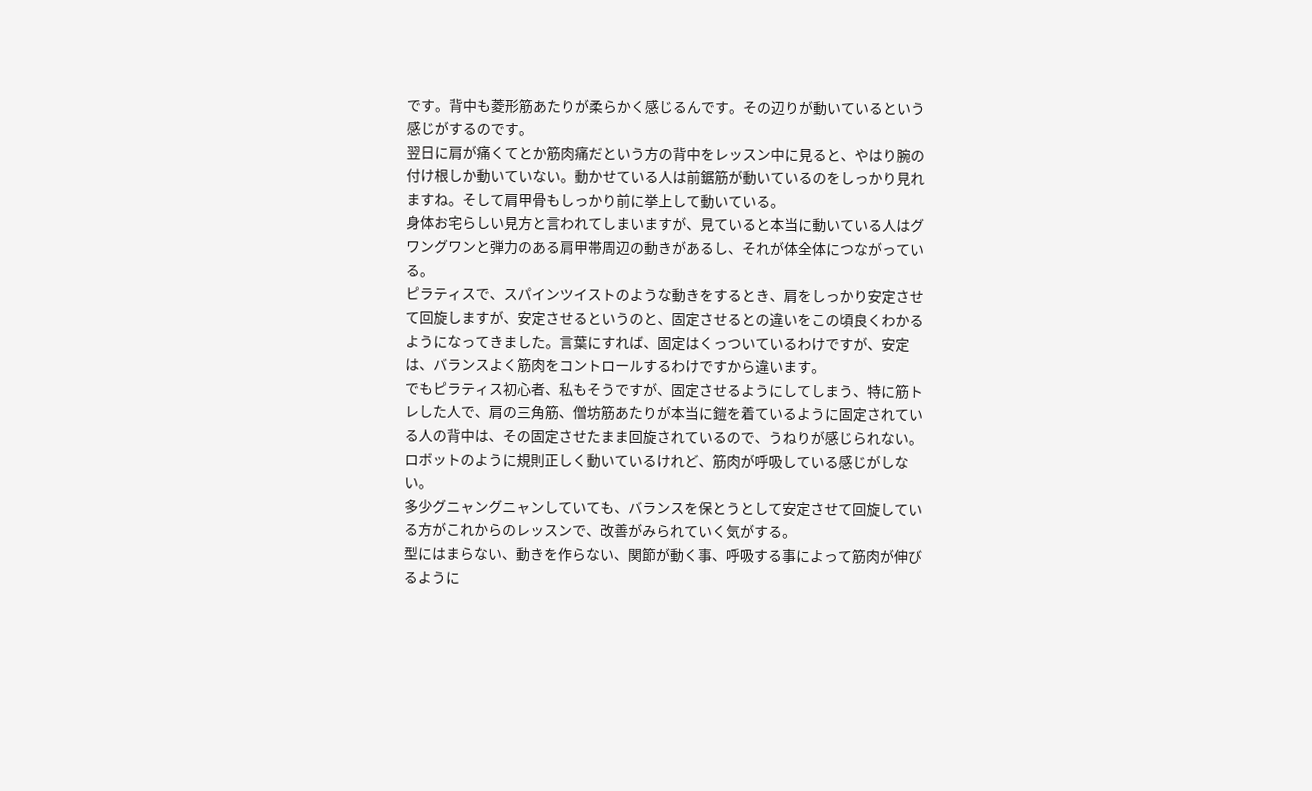です。背中も菱形筋あたりが柔らかく感じるんです。その辺りが動いているという感じがするのです。
翌日に肩が痛くてとか筋肉痛だという方の背中をレッスン中に見ると、やはり腕の付け根しか動いていない。動かせている人は前鋸筋が動いているのをしっかり見れますね。そして肩甲骨もしっかり前に挙上して動いている。
身体お宅らしい見方と言われてしまいますが、見ていると本当に動いている人はグワングワンと弾力のある肩甲帯周辺の動きがあるし、それが体全体につながっている。
ピラティスで、スパインツイストのような動きをするとき、肩をしっかり安定させて回旋しますが、安定させるというのと、固定させるとの違いをこの頃良くわかるようになってきました。言葉にすれば、固定はくっついているわけですが、安定は、バランスよく筋肉をコントロールするわけですから違います。
でもピラティス初心者、私もそうですが、固定させるようにしてしまう、特に筋トレした人で、肩の三角筋、僧坊筋あたりが本当に鎧を着ているように固定されている人の背中は、その固定させたまま回旋されているので、うねりが感じられない。ロボットのように規則正しく動いているけれど、筋肉が呼吸している感じがしない。
多少グニャングニャンしていても、バランスを保とうとして安定させて回旋している方がこれからのレッスンで、改善がみられていく気がする。
型にはまらない、動きを作らない、関節が動く事、呼吸する事によって筋肉が伸びるように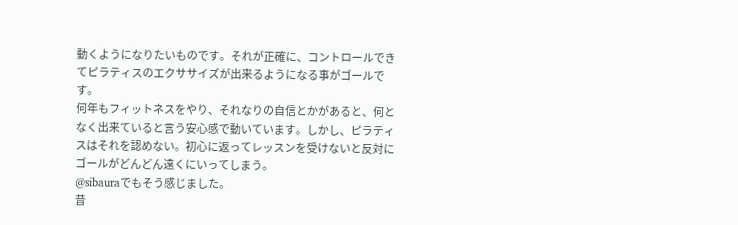動くようになりたいものです。それが正確に、コントロールできてピラティスのエクササイズが出来るようになる事がゴールです。
何年もフィットネスをやり、それなりの自信とかがあると、何となく出来ていると言う安心感で動いています。しかし、ピラティスはそれを認めない。初心に返ってレッスンを受けないと反対にゴールがどんどん遠くにいってしまう。
@sibauraでもそう感じました。
昔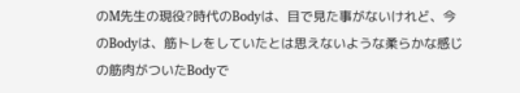のM先生の現役?時代のBodyは、目で見た事がないけれど、今のBodyは、筋トレをしていたとは思えないような柔らかな感じの筋肉がついたBodyで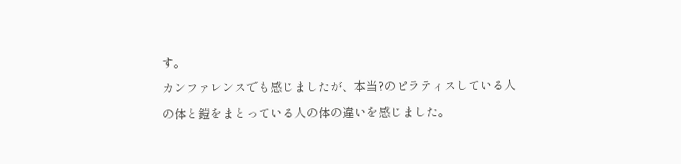す。
カンファレンスでも感じましたが、本当?のピラティスしている人の体と鎧をまとっている人の体の違いを感じました。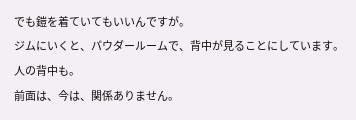でも鎧を着ていてもいいんですが。
ジムにいくと、パウダールームで、背中が見ることにしています。人の背中も。
前面は、今は、関係ありません。